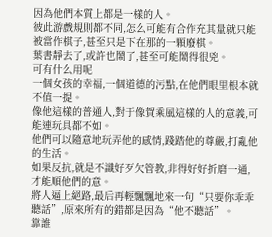因為他們本質上都是一樣的人。
彼此游戲規則都不同,怎么可能有合作充其量就只能被當作棋子,甚至只是下在那的一顆廢棋。
葉書靜去了,或許也鬧了,甚至可能鬧得很兇。
可有什么用呢
一個女孩的幸福,一個道德的污點,在他們眼里根本就不值一提。
像他這樣的普通人,對于像賀乘風這樣的人的意義,可能連玩具都不如。
他們可以隨意地玩弄他的感情,踐踏他的尊嚴,打亂他的生活。
如果反抗,就是不識好歹欠管教,非得好好折磨一通,才能順他們的意。
將人逼上絕路,最后再輕飄飄地來一句“只要你乖乖聽話”,原來所有的錯都是因為“他不聽話”。
靠誰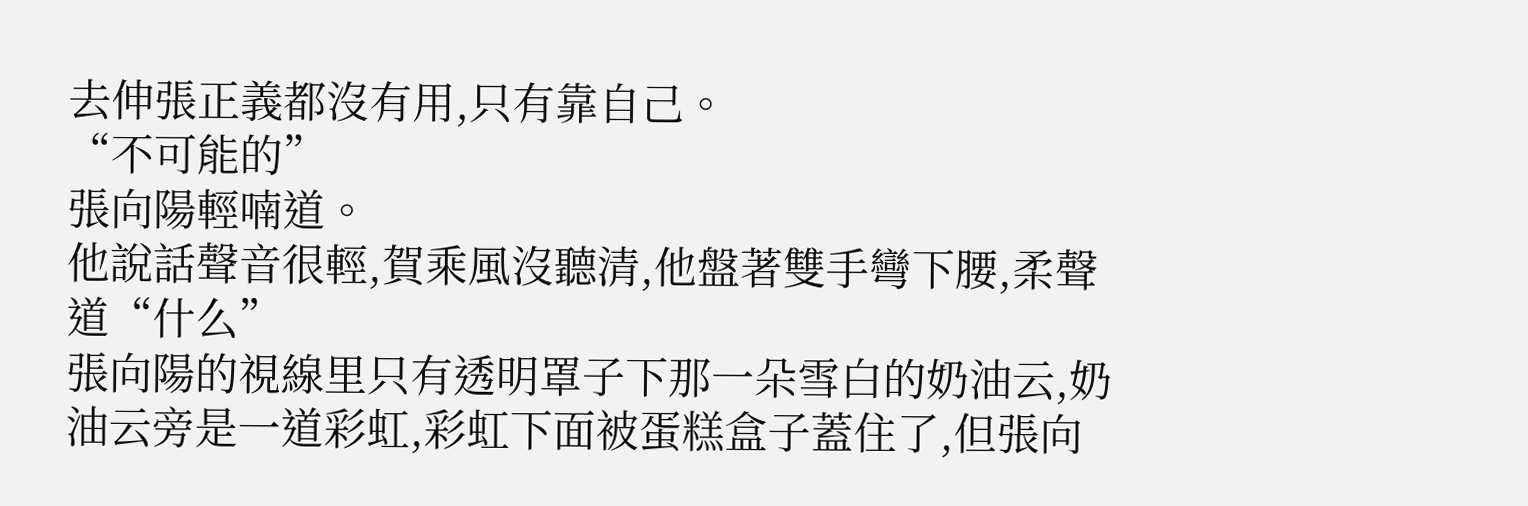去伸張正義都沒有用,只有靠自己。
“不可能的”
張向陽輕喃道。
他說話聲音很輕,賀乘風沒聽清,他盤著雙手彎下腰,柔聲道“什么”
張向陽的視線里只有透明罩子下那一朵雪白的奶油云,奶油云旁是一道彩虹,彩虹下面被蛋糕盒子蓋住了,但張向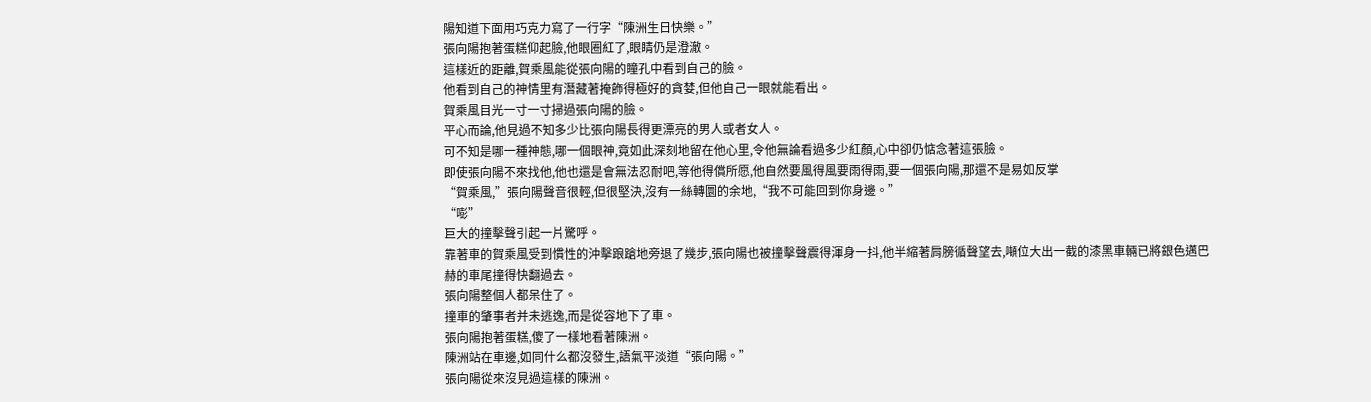陽知道下面用巧克力寫了一行字“陳洲生日快樂。”
張向陽抱著蛋糕仰起臉,他眼圈紅了,眼睛仍是澄澈。
這樣近的距離,賀乘風能從張向陽的瞳孔中看到自己的臉。
他看到自己的神情里有潛藏著掩飾得極好的貪婪,但他自己一眼就能看出。
賀乘風目光一寸一寸掃過張向陽的臉。
平心而論,他見過不知多少比張向陽長得更漂亮的男人或者女人。
可不知是哪一種神態,哪一個眼神,竟如此深刻地留在他心里,令他無論看過多少紅顏,心中卻仍惦念著這張臉。
即使張向陽不來找他,他也還是會無法忍耐吧,等他得償所愿,他自然要風得風要雨得雨,要一個張向陽,那還不是易如反掌
“賀乘風,”張向陽聲音很輕,但很堅決,沒有一絲轉圜的余地,“我不可能回到你身邊。”
“嘭”
巨大的撞擊聲引起一片驚呼。
靠著車的賀乘風受到慣性的沖擊踉蹌地旁退了幾步,張向陽也被撞擊聲震得渾身一抖,他半縮著肩膀循聲望去,噸位大出一截的漆黑車輛已將銀色邁巴赫的車尾撞得快翻過去。
張向陽整個人都呆住了。
撞車的肇事者并未逃逸,而是從容地下了車。
張向陽抱著蛋糕,傻了一樣地看著陳洲。
陳洲站在車邊,如同什么都沒發生,語氣平淡道“張向陽。”
張向陽從來沒見過這樣的陳洲。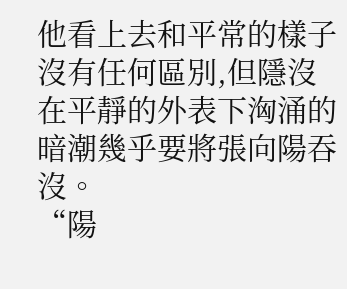他看上去和平常的樣子沒有任何區別,但隱沒在平靜的外表下洶涌的暗潮幾乎要將張向陽吞沒。
“陽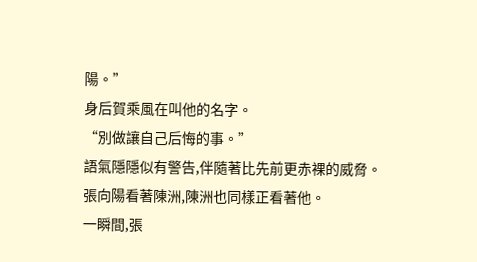陽。”
身后賀乘風在叫他的名字。
“別做讓自己后悔的事。”
語氣隱隱似有警告,伴隨著比先前更赤裸的威脅。
張向陽看著陳洲,陳洲也同樣正看著他。
一瞬間,張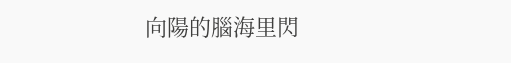向陽的腦海里閃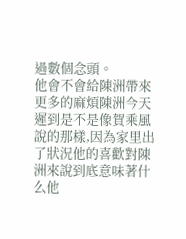過數個念頭。
他會不會給陳洲帶來更多的麻煩陳洲今天遲到是不是像賀乘風說的那樣,因為家里出了狀況他的喜歡對陳洲來說到底意味著什么他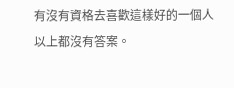有沒有資格去喜歡這樣好的一個人
以上都沒有答案。